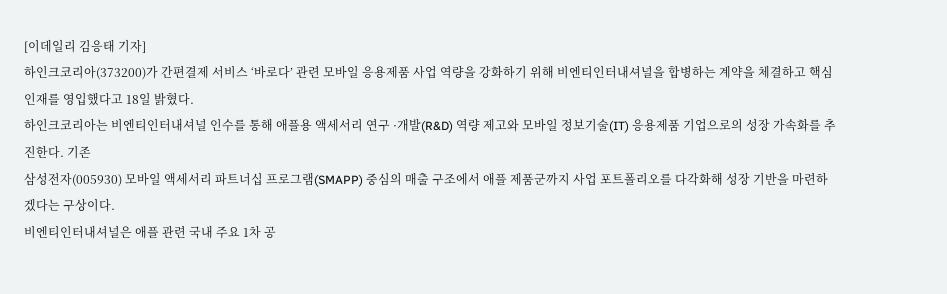[이데일리 김응태 기자]
하인크코리아(373200)가 간편결제 서비스 ‘바로다’ 관련 모바일 응용제품 사업 역량을 강화하기 위해 비엔티인터내셔널을 합병하는 계약을 체결하고 핵심 인재를 영입했다고 18일 밝혔다.
하인크코리아는 비엔티인터내셔널 인수를 통해 애플용 액세서리 연구 ·개발(R&D) 역량 제고와 모바일 정보기술(IT) 응용제품 기업으로의 성장 가속화를 추진한다. 기존
삼성전자(005930) 모바일 액세서리 파트너십 프로그램(SMAPP) 중심의 매출 구조에서 애플 제품군까지 사업 포트폴리오를 다각화해 성장 기반을 마련하겠다는 구상이다.
비엔티인터내셔널은 애플 관련 국내 주요 1차 공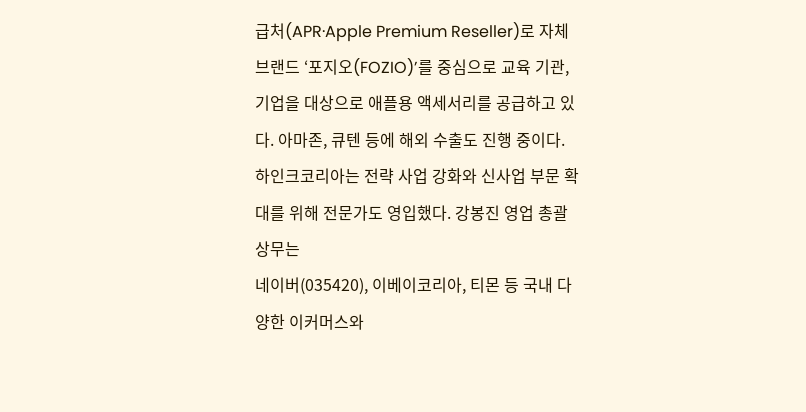급처(APR·Apple Premium Reseller)로 자체 브랜드 ‘포지오(FOZIO)’를 중심으로 교육 기관, 기업을 대상으로 애플용 액세서리를 공급하고 있다. 아마존, 큐텐 등에 해외 수출도 진행 중이다.
하인크코리아는 전략 사업 강화와 신사업 부문 확대를 위해 전문가도 영입했다. 강봉진 영업 총괄 상무는
네이버(035420), 이베이코리아, 티몬 등 국내 다양한 이커머스와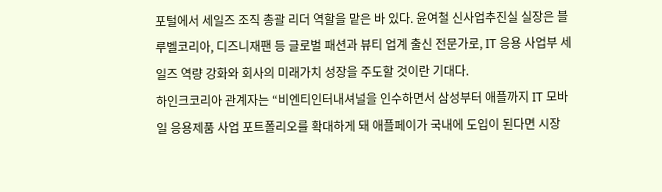포털에서 세일즈 조직 총괄 리더 역할을 맡은 바 있다. 윤여철 신사업추진실 실장은 블루벨코리아, 디즈니재팬 등 글로벌 패션과 뷰티 업계 출신 전문가로, IT 응용 사업부 세일즈 역량 강화와 회사의 미래가치 성장을 주도할 것이란 기대다.
하인크코리아 관계자는 “비엔티인터내셔널을 인수하면서 삼성부터 애플까지 IT 모바일 응용제품 사업 포트폴리오를 확대하게 돼 애플페이가 국내에 도입이 된다면 시장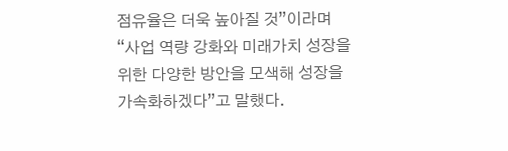점유율은 더욱 높아질 것”이라며 “사업 역량 강화와 미래가치 성장을 위한 다양한 방안을 모색해 성장을 가속화하겠다”고 말했다.